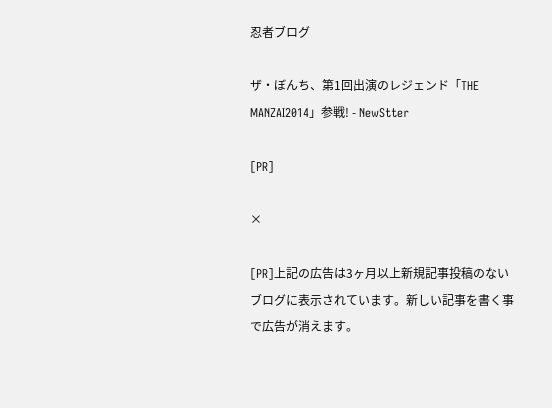忍者ブログ

ザ・ぼんち、第1回出演のレジェンド「THE MANZAI2014」参戦! - NewStter

[PR]

×

[PR]上記の広告は3ヶ月以上新規記事投稿のないブログに表示されています。新しい記事を書く事で広告が消えます。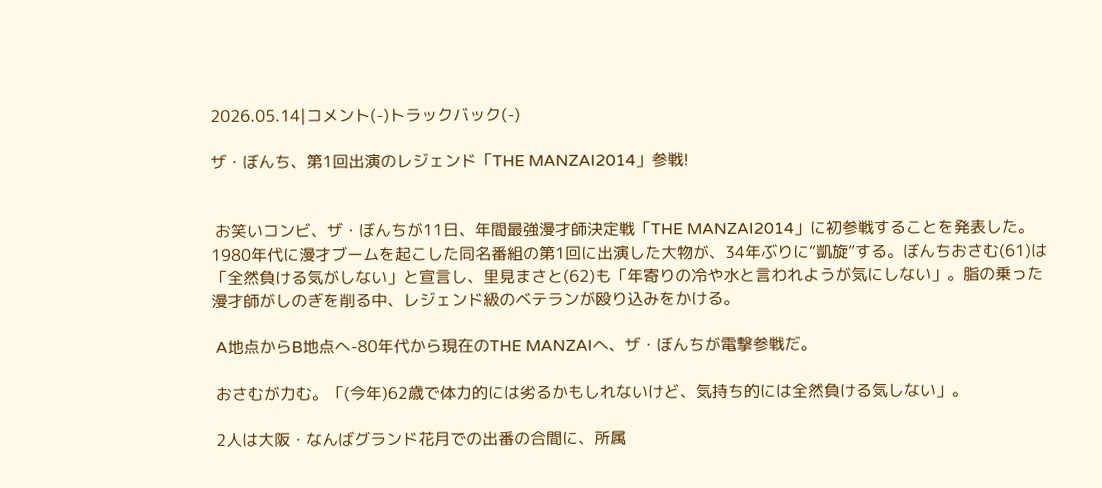2026.05.14|コメント(-)トラックバック(-)

ザ・ぼんち、第1回出演のレジェンド「THE MANZAI2014」参戦!


 お笑いコンビ、ザ・ぼんちが11日、年間最強漫才師決定戦「THE MANZAI2014」に初参戦することを発表した。1980年代に漫才ブームを起こした同名番組の第1回に出演した大物が、34年ぶりに“凱旋”する。ぼんちおさむ(61)は「全然負ける気がしない」と宣言し、里見まさと(62)も「年寄りの冷や水と言われようが気にしない」。脂の乗った漫才師がしのぎを削る中、レジェンド級のベテランが殴り込みをかける。

 A地点からB地点へ-80年代から現在のTHE MANZAIへ、ザ・ぼんちが電撃参戦だ。

 おさむが力む。「(今年)62歳で体力的には劣るかもしれないけど、気持ち的には全然負ける気しない」。

 2人は大阪・なんばグランド花月での出番の合間に、所属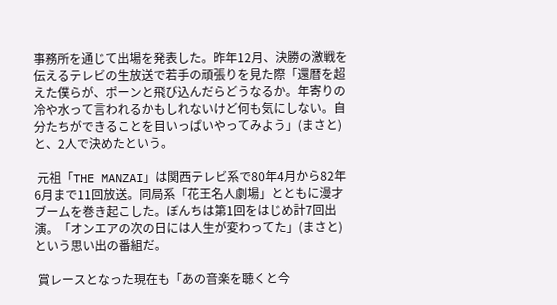事務所を通じて出場を発表した。昨年12月、決勝の激戦を伝えるテレビの生放送で若手の頑張りを見た際「還暦を超えた僕らが、ポーンと飛び込んだらどうなるか。年寄りの冷や水って言われるかもしれないけど何も気にしない。自分たちができることを目いっぱいやってみよう」(まさと)と、2人で決めたという。

 元祖「THE MANZAI」は関西テレビ系で80年4月から82年6月まで11回放送。同局系「花王名人劇場」とともに漫才ブームを巻き起こした。ぼんちは第1回をはじめ計7回出演。「オンエアの次の日には人生が変わってた」(まさと)という思い出の番組だ。

 賞レースとなった現在も「あの音楽を聴くと今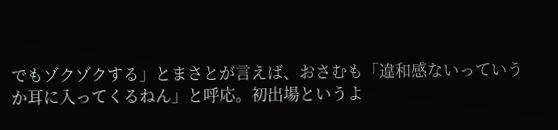でもゾクゾクする」とまさとが言えば、おさむも「違和感ないっていうか耳に入ってくるねん」と呼応。初出場というよ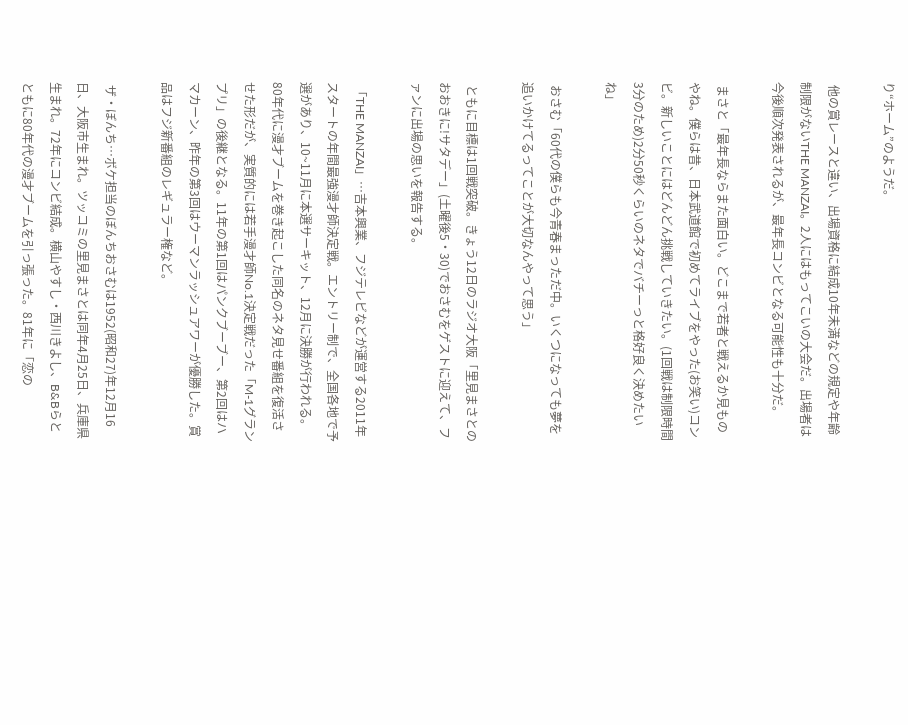り“ホーム”のようだ。

 他の賞レースと違い、出場資格に結成10年未満などの規定や年齢制限がないTHE MANZAI。2人にはもってこいの大会だ。出場者は今後順次発表されるが、最年長コンビとなる可能性も十分だ。

 まさと「最年長ならまた面白い。どこまで若者と戦えるか見ものやね。僕らは昔、日本武道館で初めてライブをやった(お笑い)コンビ。新しいことにはどんどん挑戦していきたい。(1回戦は制限時間3分のため)2分50秒くらいのネタでバチーっと格好良く決めたいね」

 おさむ「60代の僕らも今青春まっただ中。いくつになっても夢を追いかけてるってことが大切なんやって思う」

 ともに目標は1回戦突破。きょう12日のラジオ大阪「里見まさとのおおきに!サタデー」(土曜後5・30)でおさむをゲストに迎えて、ファンに出場の思いを報告する。

 「THE MANZAI」…吉本興業、フジテレビなどが運営する2011年スタートの年間最強漫才師決定戦。エントリー制で、全国各地で予選があり、10~11月に本選サーキット、12月に決勝が行われる。80年代に漫才ブームを巻き起こした同名のネタ見せ番組を復活させた形だが、実質的には若手漫才師No.1決定戦だった「M-1グランプリ」の後継となる。11年の第1回はパンクブーブー、第2回はハマカーン、昨年の第3回はウーマンラッシュアワーが優勝した。賞品はフジ新番組のレギュラー権など。

 ザ・ぼんち…ボケ担当のぼんちおさむは1952(昭和27)年12月16日、大阪市生まれ。ツッコミの里見まさとは同年4月25日、兵庫県生まれ。72年にコンビ結成。横山やすし・西川きよし、B&Bらとともに80年代の漫才ブームを引っ張った。81年に「恋の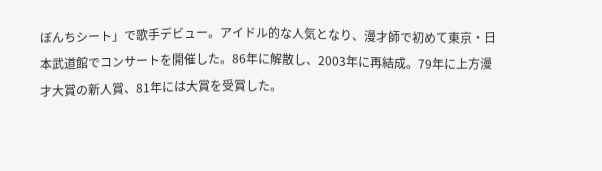ぼんちシート」で歌手デビュー。アイドル的な人気となり、漫才師で初めて東京・日本武道館でコンサートを開催した。86年に解散し、2003年に再結成。79年に上方漫才大賞の新人賞、81年には大賞を受賞した。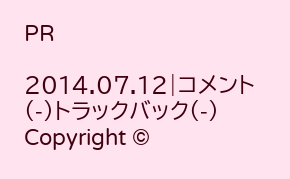PR

2014.07.12|コメント(-)トラックバック(-)
Copyright ©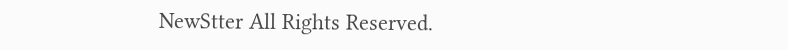NewStter All Rights Reserved.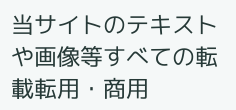当サイトのテキストや画像等すべての転載転用・商用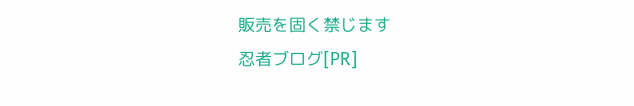販売を固く禁じます
忍者ブログ[PR]